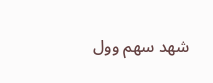شهد سهم وول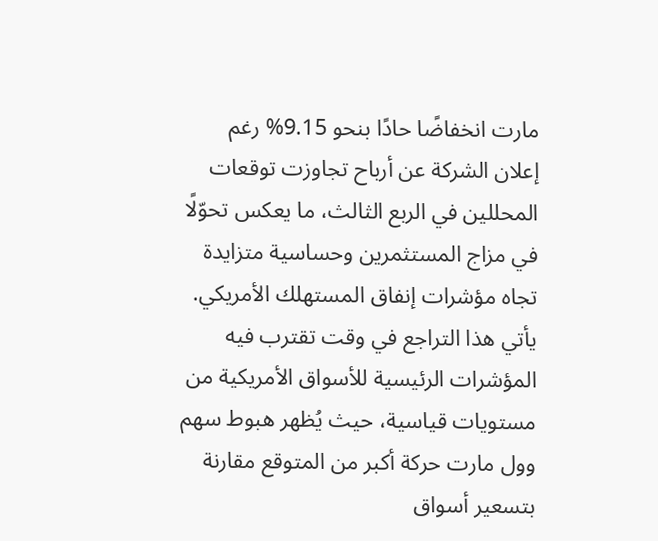مارت انخفاضًا حادًا بنحو 9.15% رغم إعلان الشركة عن أرباح تجاوزت توقعات المحللين في الربع الثالث، ما يعكس تحوّلًا في مزاج المستثمرين وحساسية متزايدة تجاه مؤشرات إنفاق المستهلك الأمريكي.
يأتي هذا التراجع في وقت تقترب فيه المؤشرات الرئيسية للأسواق الأمريكية من مستويات قياسية، حيث يُظهر هبوط سهم وول مارت حركة أكبر من المتوقع مقارنة بتسعير أسواق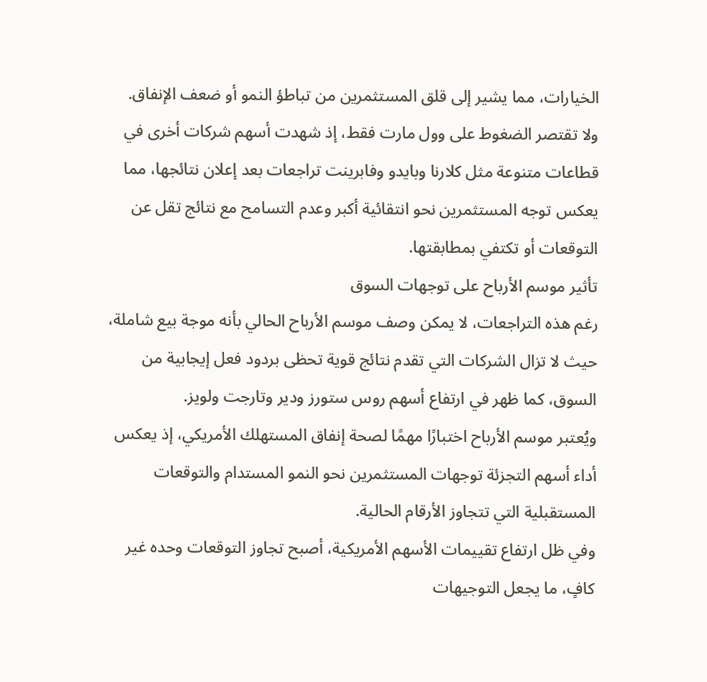الخيارات، مما يشير إلى قلق المستثمرين من تباطؤ النمو أو ضعف الإنفاق.
ولا تقتصر الضغوط على وول مارت فقط، إذ شهدت أسهم شركات أخرى في قطاعات متنوعة مثل كلارنا وبايدو وفابرينت تراجعات بعد إعلان نتائجها، مما يعكس توجه المستثمرين نحو انتقائية أكبر وعدم التسامح مع نتائج تقل عن التوقعات أو تكتفي بمطابقتها.
تأثير موسم الأرباح على توجهات السوق
رغم هذه التراجعات، لا يمكن وصف موسم الأرباح الحالي بأنه موجة بيع شاملة، حيث لا تزال الشركات التي تقدم نتائج قوية تحظى بردود فعل إيجابية من السوق، كما ظهر في ارتفاع أسهم روس ستورز ودير وتارجت ولويز.
ويُعتبر موسم الأرباح اختبارًا مهمًا لصحة إنفاق المستهلك الأمريكي، إذ يعكس أداء أسهم التجزئة توجهات المستثمرين نحو النمو المستدام والتوقعات المستقبلية التي تتجاوز الأرقام الحالية.
وفي ظل ارتفاع تقييمات الأسهم الأمريكية، أصبح تجاوز التوقعات وحده غير كافٍ، ما يجعل التوجيهات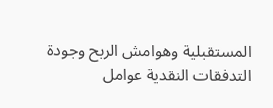المستقبلية وهوامش الربح وجودة التدفقات النقدية عوامل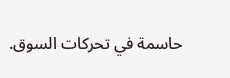حاسمة في تحركات السوق.